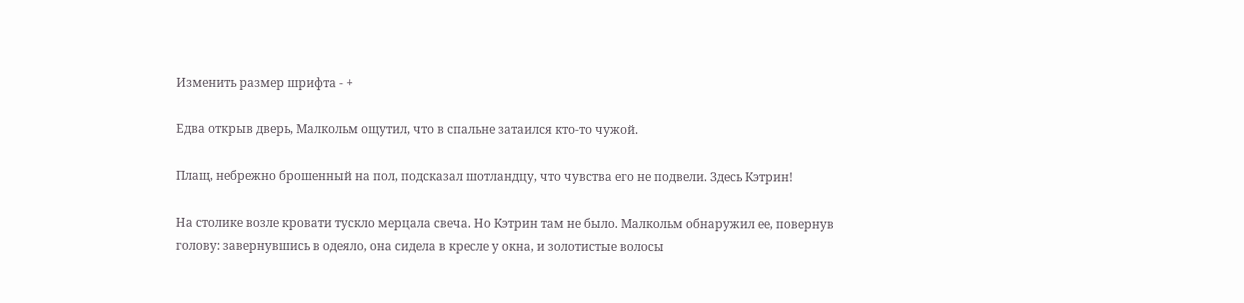Изменить размер шрифта - +

Едва открыв дверь, Малкольм ощутил, что в спальне затаился кто-то чужой.

Плащ, небрежно брошенный на пол, подсказал шотландцу, что чувства его не подвели. Здесь Кэтрин!

На столике возле кровати тускло мерцала свеча. Но Кэтрин там не было. Малкольм обнаружил ее, повернув голову: завернувшись в одеяло, она сидела в кресле у окна, и золотистые волосы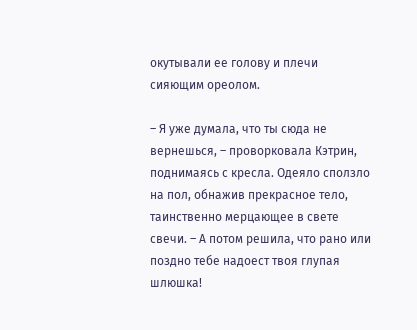окутывали ее голову и плечи сияющим ореолом.

– Я уже думала, что ты сюда не вернешься, – проворковала Кэтрин, поднимаясь с кресла. Одеяло сползло на пол, обнажив прекрасное тело, таинственно мерцающее в свете свечи. – А потом решила, что рано или поздно тебе надоест твоя глупая шлюшка!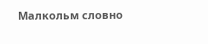Малкольм словно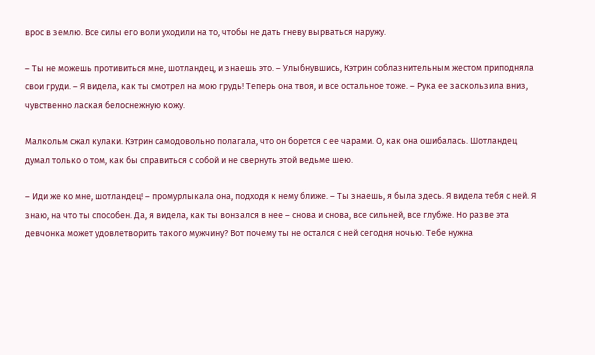врос в землю. Все силы его воли уходили на то, чтобы не дать гневу вырваться наружу.

– Ты не можешь противиться мне, шотландец, и знаешь это. – Улыбнувшись, Кэтрин соблазнительным жестом приподняла свои груди. – Я видела, как ты смотрел на мою грудь! Теперь она твоя, и все остальное тоже. – Рука ее заскользила вниз, чувственно лаская белоснежную кожу.

Малкольм сжал кулаки. Кэтрин самодовольно полагала, что он борется с ее чарами. О, как она ошибалась. Шотландец думал только о том, как бы справиться с собой и не свернуть этой ведьме шею.

– Иди же ко мне, шотландец! – промурлыкала она, подходя к нему ближе. – Ты знаешь, я была здесь. Я видела тебя с ней. Я знаю, на что ты способен. Да, я видела, как ты вонзался в нее – снова и снова, все сильней, все глубже. Но разве эта девчонка может удовлетворить такого мужчину? Вот почему ты не остался с ней сегодня ночью. Тебе нужна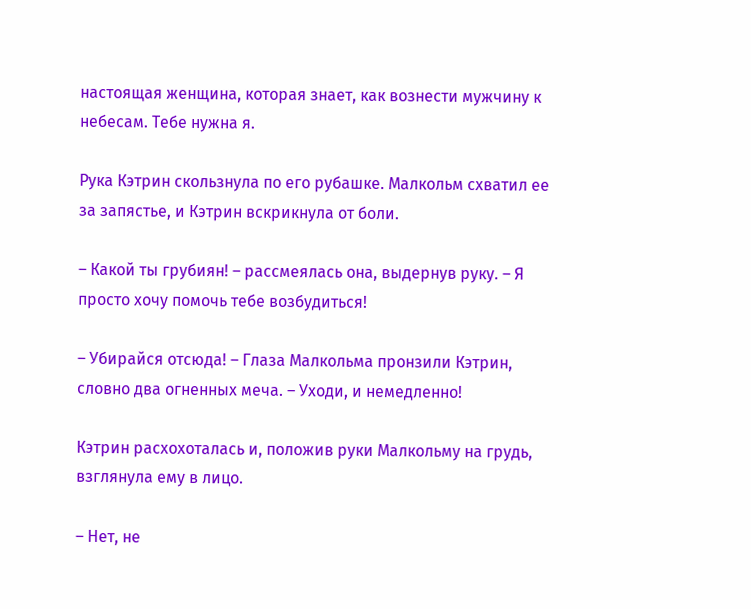настоящая женщина, которая знает, как вознести мужчину к небесам. Тебе нужна я.

Рука Кэтрин скользнула по его рубашке. Малкольм схватил ее за запястье, и Кэтрин вскрикнула от боли.

– Какой ты грубиян! – рассмеялась она, выдернув руку. – Я просто хочу помочь тебе возбудиться!

– Убирайся отсюда! – Глаза Малкольма пронзили Кэтрин, словно два огненных меча. – Уходи, и немедленно!

Кэтрин расхохоталась и, положив руки Малкольму на грудь, взглянула ему в лицо.

– Нет, не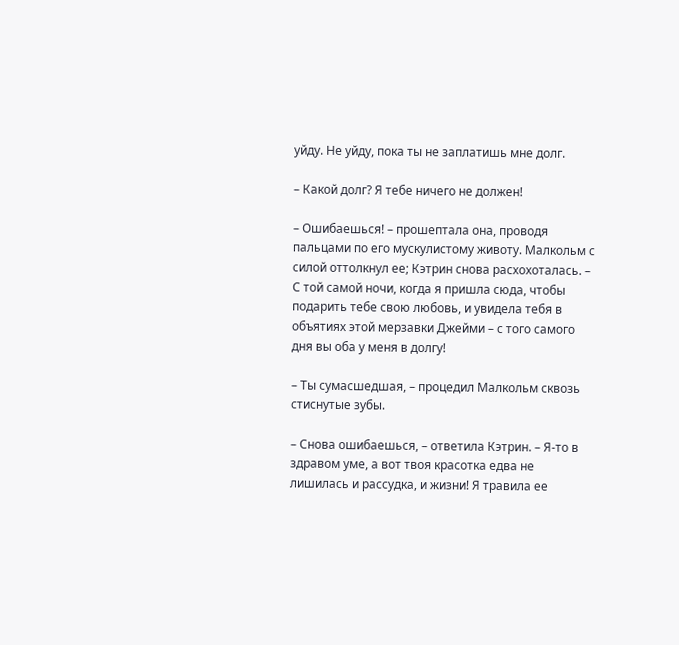уйду. Не уйду, пока ты не заплатишь мне долг.

– Какой долг? Я тебе ничего не должен!

– Ошибаешься! – прошептала она, проводя пальцами по его мускулистому животу. Малкольм с силой оттолкнул ее; Кэтрин снова расхохоталась. – С той самой ночи, когда я пришла сюда, чтобы подарить тебе свою любовь, и увидела тебя в объятиях этой мерзавки Джейми – с того самого дня вы оба у меня в долгу!

– Ты сумасшедшая, – процедил Малкольм сквозь стиснутые зубы.

– Снова ошибаешься, – ответила Кэтрин. – Я-то в здравом уме, а вот твоя красотка едва не лишилась и рассудка, и жизни! Я травила ее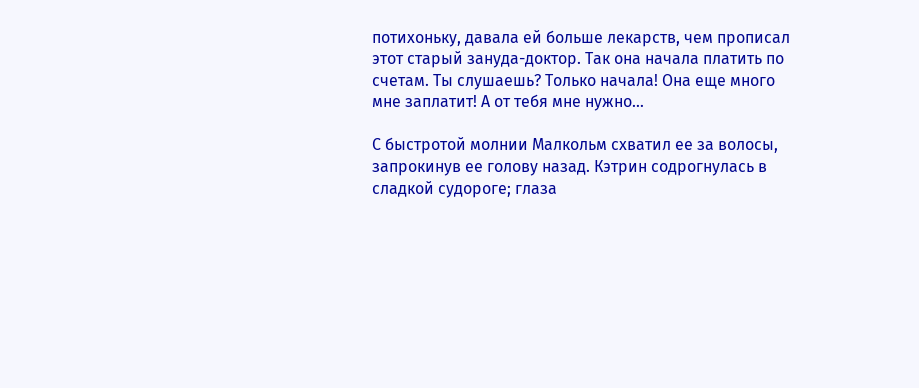потихоньку, давала ей больше лекарств, чем прописал этот старый зануда-доктор. Так она начала платить по счетам. Ты слушаешь? Только начала! Она еще много мне заплатит! А от тебя мне нужно…

С быстротой молнии Малкольм схватил ее за волосы, запрокинув ее голову назад. Кэтрин содрогнулась в сладкой судороге; глаза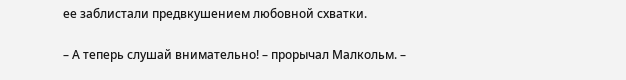ее заблистали предвкушением любовной схватки.

– А теперь слушай внимательно! – прорычал Малкольм. –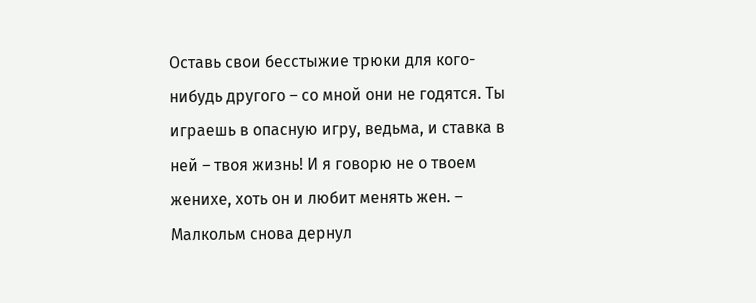Оставь свои бесстыжие трюки для кого-нибудь другого – со мной они не годятся. Ты играешь в опасную игру, ведьма, и ставка в ней – твоя жизнь! И я говорю не о твоем женихе, хоть он и любит менять жен. – Малкольм снова дернул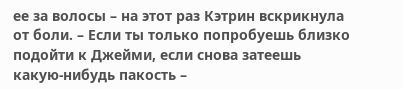ее за волосы – на этот раз Кэтрин вскрикнула от боли. – Если ты только попробуешь близко подойти к Джейми, если снова затеешь какую-нибудь пакость –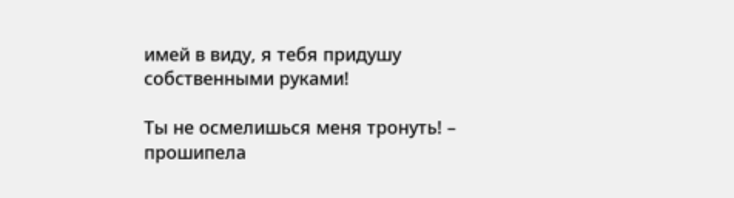имей в виду, я тебя придушу собственными руками!

Ты не осмелишься меня тронуть! – прошипела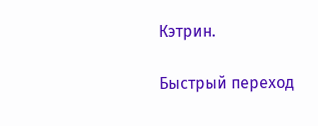Кэтрин.

Быстрый переход